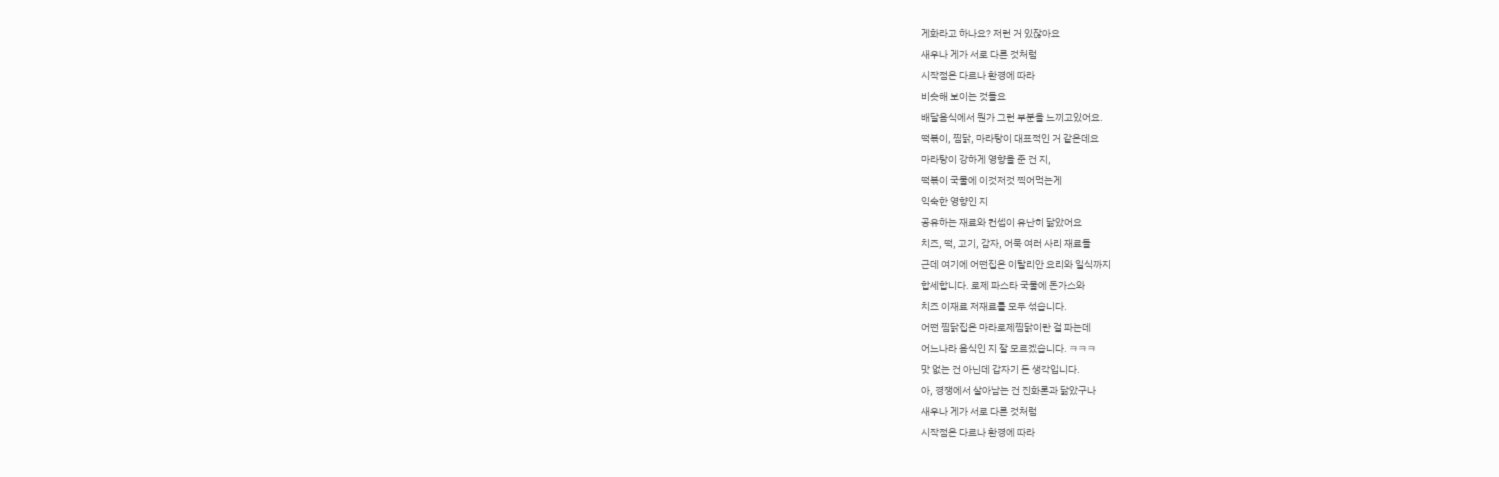게화라고 하나요? 저런 거 있잖아요
새우나 게가 서로 다른 것처럼
시작점은 다르나 환경에 따라
비슷해 보이는 것들요
배달음식에서 뭔가 그런 부분을 느끼고있어요.
떡볶이, 찜닭, 마라탕이 대표적인 거 같은데요
마라탕이 강하게 영향을 준 건 지,
떡볶이 국물에 이것저것 찍어먹는게
익숙한 영향인 지
공유하는 재료와 컨셉이 유난히 닮았어요
치즈, 떡, 고기, 감자, 어묵 여러 사리 재료들
근데 여기에 어떤집은 이탈리안 요리와 일식까지
합세합니다. 로제 파스타 국물에 돈가스와
치즈 이재료 저재료를 모두 섞습니다.
어떤 찜닭집은 마라로제찜닭이란 걸 파는데
어느나라 음식인 지 잘 모르겠습니다. ㅋㅋㅋ
맛 없는 건 아닌데 갑자기 든 생각입니다.
아, 경쟁에서 살아남는 건 진화론과 닮았구나
새우나 게가 서로 다른 것처럼
시작점은 다르나 환경에 따라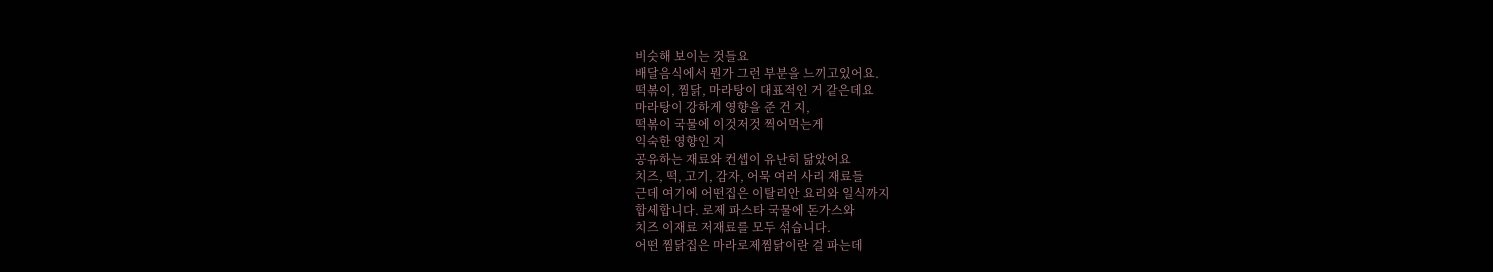비슷해 보이는 것들요
배달음식에서 뭔가 그런 부분을 느끼고있어요.
떡볶이, 찜닭, 마라탕이 대표적인 거 같은데요
마라탕이 강하게 영향을 준 건 지,
떡볶이 국물에 이것저것 찍어먹는게
익숙한 영향인 지
공유하는 재료와 컨셉이 유난히 닮았어요
치즈, 떡, 고기, 감자, 어묵 여러 사리 재료들
근데 여기에 어떤집은 이탈리안 요리와 일식까지
합세합니다. 로제 파스타 국물에 돈가스와
치즈 이재료 저재료를 모두 섞습니다.
어떤 찜닭집은 마라로제찜닭이란 걸 파는데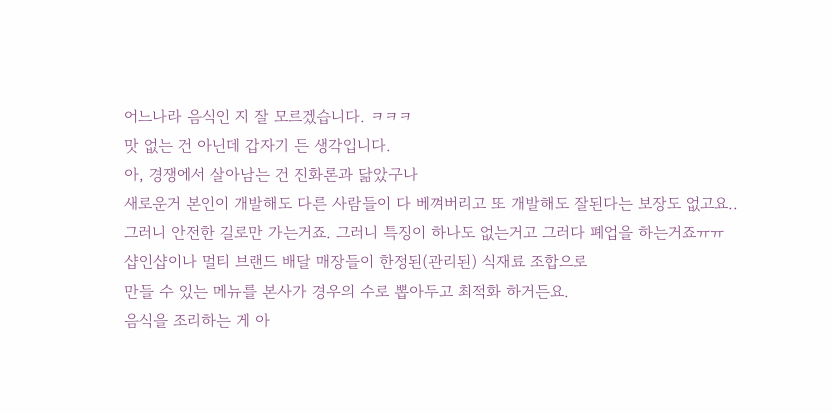어느나라 음식인 지 잘 모르겠습니다. ㅋㅋㅋ
맛 없는 건 아닌데 갑자기 든 생각입니다.
아, 경쟁에서 살아남는 건 진화론과 닮았구나
새로운거 본인이 개발해도 다른 사람들이 다 베껴버리고 또 개발해도 잘된다는 보장도 없고요..
그러니 안전한 길로만 가는거죠. 그러니 특징이 하나도 없는거고 그러다 폐업을 하는거죠ㅠㅠ
샵인샵이나 멀티 브랜드 배달 매장들이 한정된(관리된) 식재료 조합으로
만들 수 있는 메뉴를 본사가 경우의 수로 뽑아두고 최적화 하거든요.
음식을 조리하는 게 아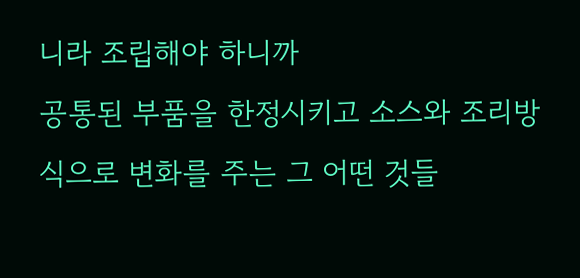니라 조립해야 하니까
공통된 부품을 한정시키고 소스와 조리방식으로 변화를 주는 그 어떤 것들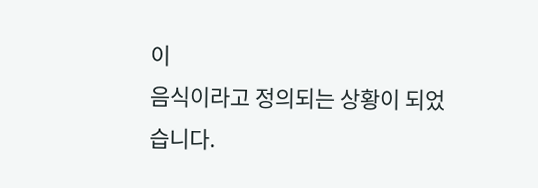이
음식이라고 정의되는 상황이 되었습니다.